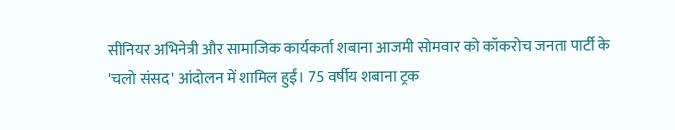सीनियर अभिनेत्री और सामाजिक कार्यकर्ता शबाना आजमी सोमवार को कॉकरोच जनता पार्टी के 'चलो संसद' आंदोलन में शामिल हुईं। 75 वर्षीय शबाना ट्रक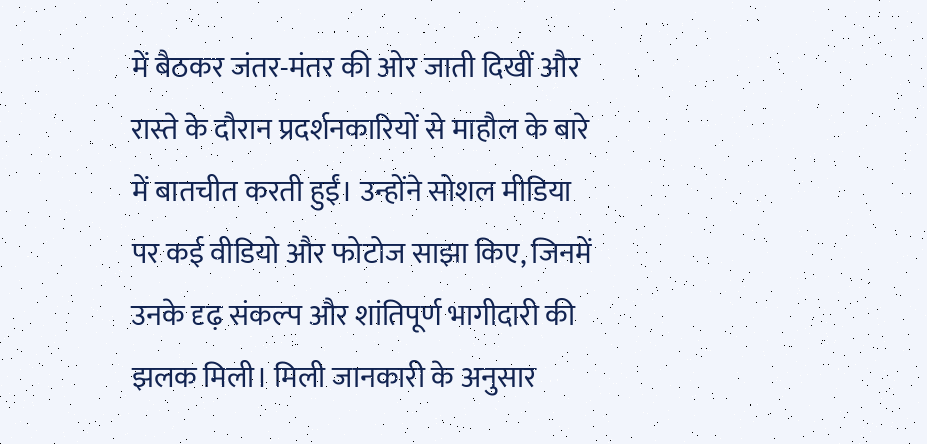में बैठकर जंतर-मंतर की ओर जाती दिखीं और रास्ते के दौरान प्रदर्शनकारियों से माहौल के बारे में बातचीत करती हुईं। उन्होंने सोशल मीडिया पर कई वीडियो और फोटोज साझा किए, जिनमें उनके दृढ़ संकल्प और शांतिपूर्ण भागीदारी की झलक मिली। मिली जानकारी के अनुसार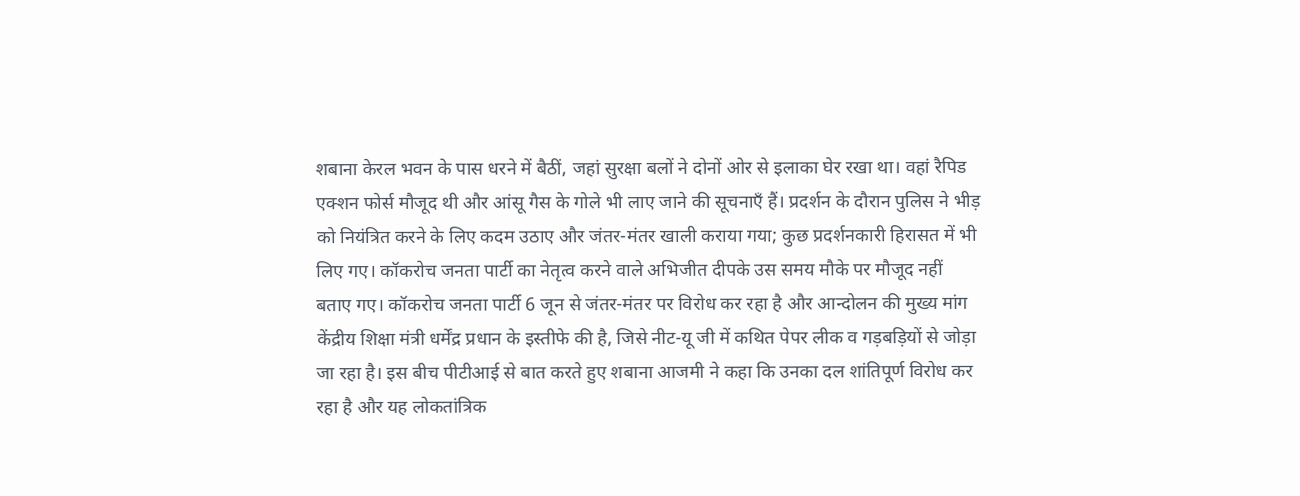शबाना केरल भवन के पास धरने में बैठीं, जहां सुरक्षा बलों ने दोनों ओर से इलाका घेर रखा था। वहां रैपिड एक्शन फोर्स मौजूद थी और आंसू गैस के गोले भी लाए जाने की सूचनाएँ हैं। प्रदर्शन के दौरान पुलिस ने भीड़ को नियंत्रित करने के लिए कदम उठाए और जंतर-मंतर खाली कराया गया; कुछ प्रदर्शनकारी हिरासत में भी लिए गए। कॉकरोच जनता पार्टी का नेतृत्व करने वाले अभिजीत दीपके उस समय मौके पर मौजूद नहीं बताए गए। कॉकरोच जनता पार्टी 6 जून से जंतर-मंतर पर विरोध कर रहा है और आन्दोलन की मुख्य मांग केंद्रीय शिक्षा मंत्री धर्मेंद्र प्रधान के इस्तीफे की है, जिसे नीट-यू जी में कथित पेपर लीक व गड़बड़ियों से जोड़ा जा रहा है। इस बीच पीटीआई से बात करते हुए शबाना आजमी ने कहा कि उनका दल शांतिपूर्ण विरोध कर रहा है और यह लोकतांत्रिक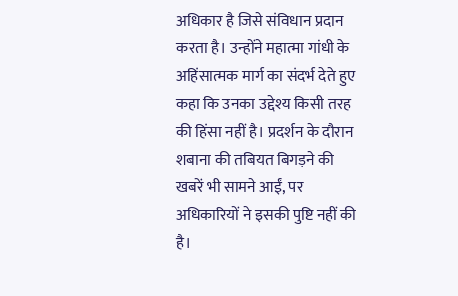अधिकार है जिसे संविधान प्रदान करता है। उन्होंने महात्मा गांधी के अहिंसात्मक मार्ग का संदर्भ देते हुए कहा कि उनका उद्देश्य किसी तरह की हिंसा नहीं है। प्रदर्शन के दौरान शबाना की तबियत बिगड़ने की खबरें भी सामने आईं, पर अधिकारियों ने इसकी पुष्टि नहीं की है।